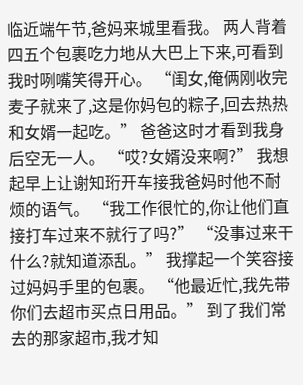临近端午节,爸妈来城里看我。 两人背着四五个包裹吃力地从大巴上下来,可看到我时咧嘴笑得开心。 “闺女,俺俩刚收完麦子就来了,这是你妈包的粽子,回去热热和女婿一起吃。” 爸爸这时才看到我身后空无一人。 “哎?女婿没来啊?” 我想起早上让谢知珩开车接我爸妈时他不耐烦的语气。 “我工作很忙的,你让他们直接打车过来不就行了吗?” “没事过来干什么?就知道添乱。” 我撑起一个笑容接过妈妈手里的包裹。 “他最近忙,我先带你们去超市买点日用品。” 到了我们常去的那家超市,我才知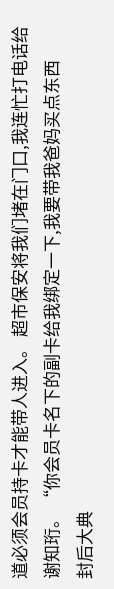道必须会员持卡才能带人进入。 超市保安将我们堵在门口,我连忙打电话给谢知珩。 “你会员卡名下的副卡给我绑定一下,我要带我爸妈买点东西
封后大典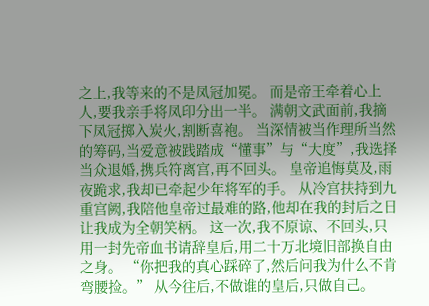之上,我等来的不是凤冠加冕。 而是帝王牵着心上人,要我亲手将凤印分出一半。 满朝文武面前,我摘下凤冠掷入炭火,割断喜袍。 当深情被当作理所当然的筹码,当爱意被践踏成“懂事”与“大度”,我选择当众退婚,携兵符离宫,再不回头。 皇帝追悔莫及,雨夜跪求,我却已牵起少年将军的手。 从冷宫扶持到九重宫阙,我陪他皇帝过最难的路,他却在我的封后之日让我成为全朝笑柄。 这一次,我不原谅、不回头,只用一封先帝血书请辞皇后,用二十万北境旧部换自由之身。 “你把我的真心踩碎了,然后问我为什么不肯弯腰捡。” 从今往后,不做谁的皇后,只做自己。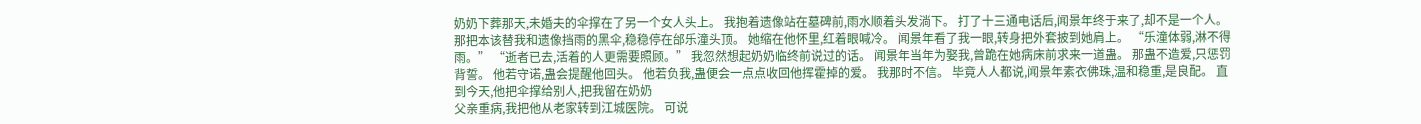奶奶下葬那天,未婚夫的伞撑在了另一个女人头上。 我抱着遗像站在墓碑前,雨水顺着头发淌下。 打了十三通电话后,闻景年终于来了,却不是一个人。 那把本该替我和遗像挡雨的黑伞,稳稳停在邰乐潼头顶。 她缩在他怀里,红着眼喊冷。 闻景年看了我一眼,转身把外套披到她肩上。 “乐潼体弱,淋不得雨。” “逝者已去,活着的人更需要照顾。” 我忽然想起奶奶临终前说过的话。 闻景年当年为娶我,曾跪在她病床前求来一道蛊。 那蛊不造爱,只惩罚背誓。 他若守诺,蛊会提醒他回头。 他若负我,蛊便会一点点收回他挥霍掉的爱。 我那时不信。 毕竟人人都说,闻景年素衣佛珠,温和稳重,是良配。 直到今天,他把伞撑给别人,把我留在奶奶
父亲重病,我把他从老家转到江城医院。 可说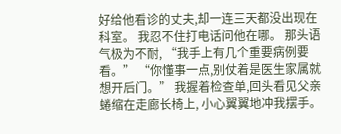好给他看诊的丈夫,却一连三天都没出现在科室。 我忍不住打电话问他在哪。 那头语气极为不耐, “我手上有几个重要病例要看。” “你懂事一点,别仗着是医生家属就想开后门。” 我握着检查单,回头看见父亲蜷缩在走廊长椅上, 小心翼翼地冲我摆手。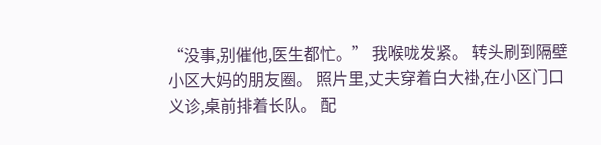“没事,别催他,医生都忙。” 我喉咙发紧。 转头刷到隔壁小区大妈的朋友圈。 照片里,丈夫穿着白大褂,在小区门口义诊,桌前排着长队。 配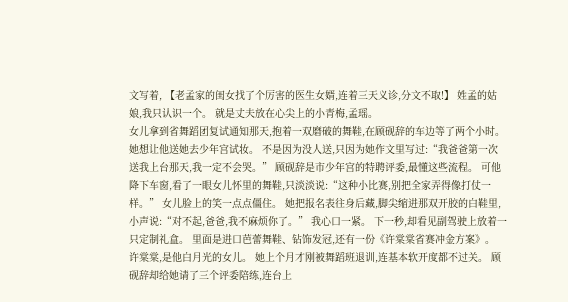文写着, 【老孟家的闺女找了个厉害的医生女婿,连着三天义诊,分文不取!】 姓孟的姑娘,我只认识一个。 就是丈夫放在心尖上的小青梅,孟瑶。
女儿拿到省舞蹈团复试通知那天,抱着一双磨破的舞鞋,在顾砚辞的车边等了两个小时。 她想让他送她去少年宫试妆。 不是因为没人送,只因为她作文里写过:“我爸爸第一次送我上台那天,我一定不会哭。” 顾砚辞是市少年宫的特聘评委,最懂这些流程。 可他降下车窗,看了一眼女儿怀里的舞鞋,只淡淡说:“这种小比赛,别把全家弄得像打仗一样。” 女儿脸上的笑一点点僵住。 她把报名表往身后藏,脚尖缩进那双开胶的白鞋里,小声说:“对不起,爸爸,我不麻烦你了。” 我心口一紧。 下一秒,却看见副驾驶上放着一只定制礼盒。 里面是进口芭蕾舞鞋、钻饰发冠,还有一份《许棠棠省赛冲金方案》。 许棠棠,是他白月光的女儿。 她上个月才刚被舞蹈班退训,连基本软开度都不过关。 顾砚辞却给她请了三个评委陪练,连台上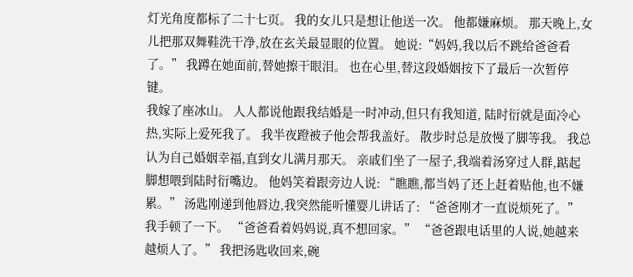灯光角度都标了二十七页。 我的女儿只是想让他送一次。 他都嫌麻烦。 那天晚上,女儿把那双舞鞋洗干净,放在玄关最显眼的位置。 她说:“妈妈,我以后不跳给爸爸看了。” 我蹲在她面前,替她擦干眼泪。 也在心里,替这段婚姻按下了最后一次暂停键。
我嫁了座冰山。 人人都说他跟我结婚是一时冲动,但只有我知道, 陆时衍就是面冷心热,实际上爱死我了。 我半夜蹬被子他会帮我盖好。 散步时总是放慢了脚等我。 我总认为自己婚姻幸福,直到女儿满月那天。 亲戚们坐了一屋子,我端着汤穿过人群,踮起脚想喂到陆时衍嘴边。 他妈笑着跟旁边人说: “瞧瞧,都当妈了还上赶着贴他,也不嫌累。” 汤匙刚递到他唇边,我突然能听懂婴儿讲话了: “爸爸刚才一直说烦死了。” 我手顿了一下。 “爸爸看着妈妈说,真不想回家。” “爸爸跟电话里的人说,她越来越烦人了。” 我把汤匙收回来,碗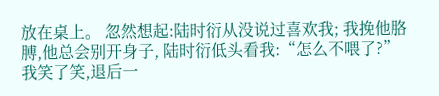放在桌上。 忽然想起:陆时衍从没说过喜欢我; 我挽他胳膊,他总会别开身子, 陆时衍低头看我:“怎么不喂了?” 我笑了笑,退后一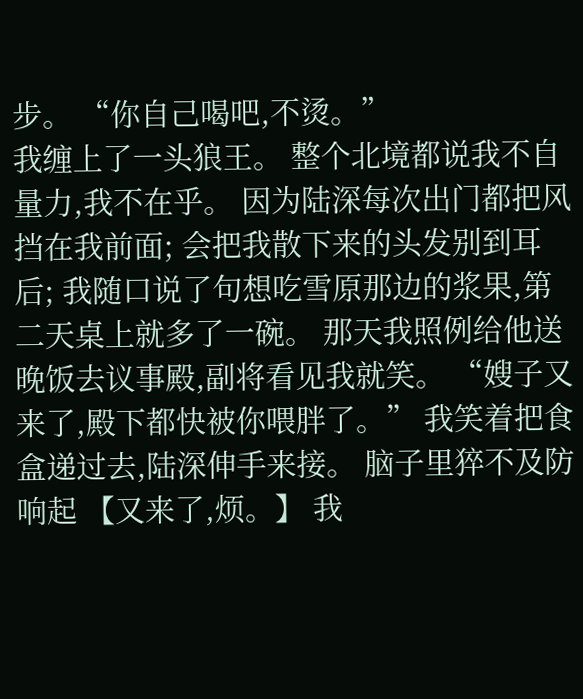步。 “你自己喝吧,不烫。”
我缠上了一头狼王。 整个北境都说我不自量力,我不在乎。 因为陆深每次出门都把风挡在我前面; 会把我散下来的头发别到耳后; 我随口说了句想吃雪原那边的浆果,第二天桌上就多了一碗。 那天我照例给他送晚饭去议事殿,副将看见我就笑。 “嫂子又来了,殿下都快被你喂胖了。” 我笑着把食盒递过去,陆深伸手来接。 脑子里猝不及防响起 【又来了,烦。】 我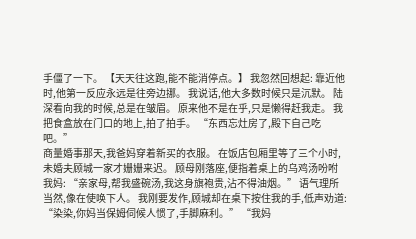手僵了一下。 【天天往这跑,能不能消停点。】 我忽然回想起: 靠近他时,他第一反应永远是往旁边挪。 我说话,他大多数时候只是沉默。 陆深看向我的时候,总是在皱眉。 原来他不是在乎,只是懒得赶我走。 我把食盒放在门口的地上,拍了拍手。 “东西忘灶房了,殿下自己吃吧。”
商量婚事那天,我爸妈穿着新买的衣服。 在饭店包厢里等了三个小时,未婚夫顾城一家才姗姗来迟。 顾母刚落座,便指着桌上的乌鸡汤吩咐我妈: “亲家母,帮我盛碗汤,我这身旗袍贵,沾不得油烟。” 语气理所当然,像在使唤下人。 我刚要发作,顾城却在桌下按住我的手,低声劝道: “染染,你妈当保姆伺候人惯了,手脚麻利。” “我妈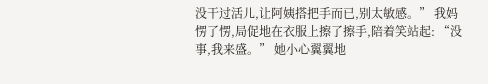没干过活儿,让阿姨搭把手而已,别太敏感。” 我妈愣了愣,局促地在衣服上擦了擦手,陪着笑站起: “没事,我来盛。” 她小心翼翼地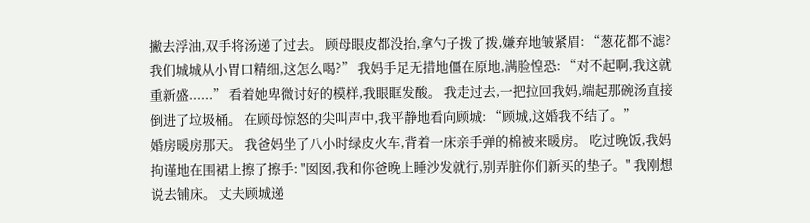撇去浮油,双手将汤递了过去。 顾母眼皮都没抬,拿勺子拨了拨,嫌弃地皱紧眉: “葱花都不滤?我们城城从小胃口精细,这怎么喝?” 我妈手足无措地僵在原地,满脸惶恐: “对不起啊,我这就重新盛......” 看着她卑微讨好的模样,我眼眶发酸。 我走过去,一把拉回我妈,端起那碗汤直接倒进了垃圾桶。 在顾母惊怒的尖叫声中,我平静地看向顾城: “顾城,这婚我不结了。”
婚房暖房那天。 我爸妈坐了八小时绿皮火车,背着一床亲手弹的棉被来暖房。 吃过晚饭,我妈拘谨地在围裙上擦了擦手: "囡囡,我和你爸晚上睡沙发就行,别弄脏你们新买的垫子。" 我刚想说去铺床。 丈夫顾城递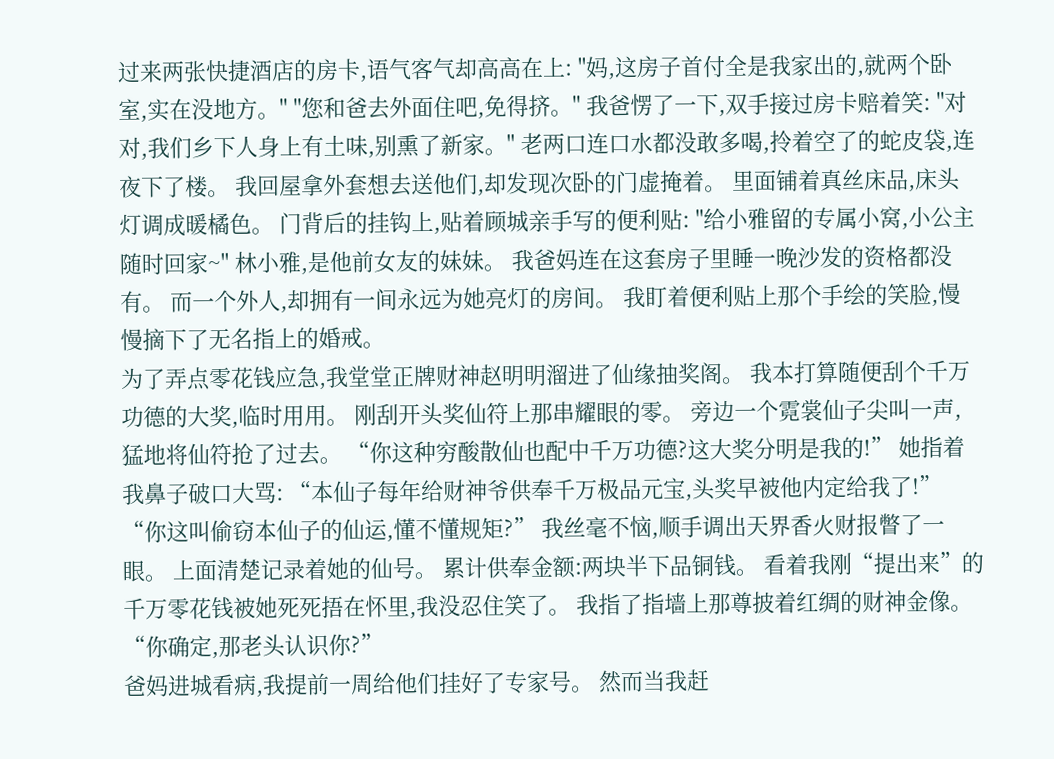过来两张快捷酒店的房卡,语气客气却高高在上: "妈,这房子首付全是我家出的,就两个卧室,实在没地方。" "您和爸去外面住吧,免得挤。" 我爸愣了一下,双手接过房卡赔着笑: "对对,我们乡下人身上有土味,别熏了新家。" 老两口连口水都没敢多喝,拎着空了的蛇皮袋,连夜下了楼。 我回屋拿外套想去送他们,却发现次卧的门虚掩着。 里面铺着真丝床品,床头灯调成暖橘色。 门背后的挂钩上,贴着顾城亲手写的便利贴: "给小雅留的专属小窝,小公主随时回家~" 林小雅,是他前女友的妹妹。 我爸妈连在这套房子里睡一晚沙发的资格都没有。 而一个外人,却拥有一间永远为她亮灯的房间。 我盯着便利贴上那个手绘的笑脸,慢慢摘下了无名指上的婚戒。
为了弄点零花钱应急,我堂堂正牌财神赵明明溜进了仙缘抽奖阁。 我本打算随便刮个千万功德的大奖,临时用用。 刚刮开头奖仙符上那串耀眼的零。 旁边一个霓裳仙子尖叫一声,猛地将仙符抢了过去。 “你这种穷酸散仙也配中千万功德?这大奖分明是我的!” 她指着我鼻子破口大骂: “本仙子每年给财神爷供奉千万极品元宝,头奖早被他内定给我了!” “你这叫偷窃本仙子的仙运,懂不懂规矩?” 我丝毫不恼,顺手调出天界香火财报瞥了一眼。 上面清楚记录着她的仙号。 累计供奉金额:两块半下品铜钱。 看着我刚“提出来”的千万零花钱被她死死捂在怀里,我没忍住笑了。 我指了指墙上那尊披着红绸的财神金像。 “你确定,那老头认识你?”
爸妈进城看病,我提前一周给他们挂好了专家号。 然而当我赶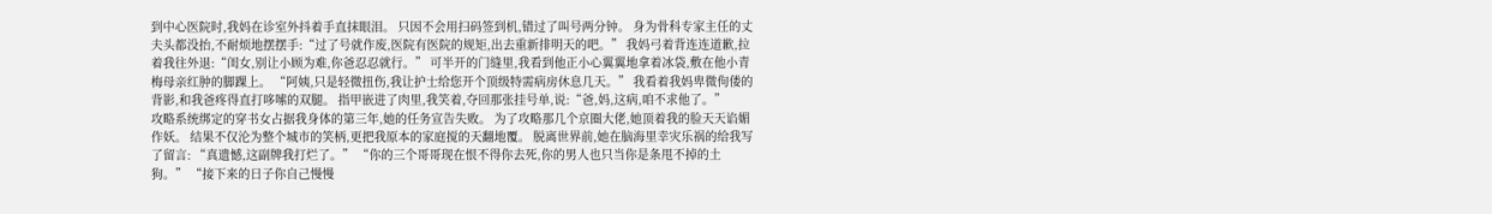到中心医院时,我妈在诊室外抖着手直抹眼泪。 只因不会用扫码签到机,错过了叫号两分钟。 身为骨科专家主任的丈夫头都没抬,不耐烦地摆摆手:“过了号就作废,医院有医院的规矩,出去重新排明天的吧。” 我妈弓着背连连道歉,拉着我往外退:“闺女,别让小顾为难,你爸忍忍就行。” 可半开的门缝里,我看到他正小心翼翼地拿着冰袋,敷在他小青梅母亲红肿的脚踝上。 “阿姨,只是轻微扭伤,我让护士给您开个顶级特需病房休息几天。” 我看着我妈卑微佝偻的背影,和我爸疼得直打哆嗦的双腿。 指甲嵌进了肉里,我笑着,夺回那张挂号单,说:“爸,妈,这病,咱不求他了。”
攻略系统绑定的穿书女占据我身体的第三年,她的任务宣告失败。 为了攻略那几个京圈大佬,她顶着我的脸天天谄媚作妖。 结果不仅沦为整个城市的笑柄,更把我原本的家庭搅的天翻地覆。 脱离世界前,她在脑海里幸灾乐祸的给我写了留言: “真遗憾,这副牌我打烂了。” “你的三个哥哥现在恨不得你去死,你的男人也只当你是条甩不掉的土狗。” “接下来的日子你自己慢慢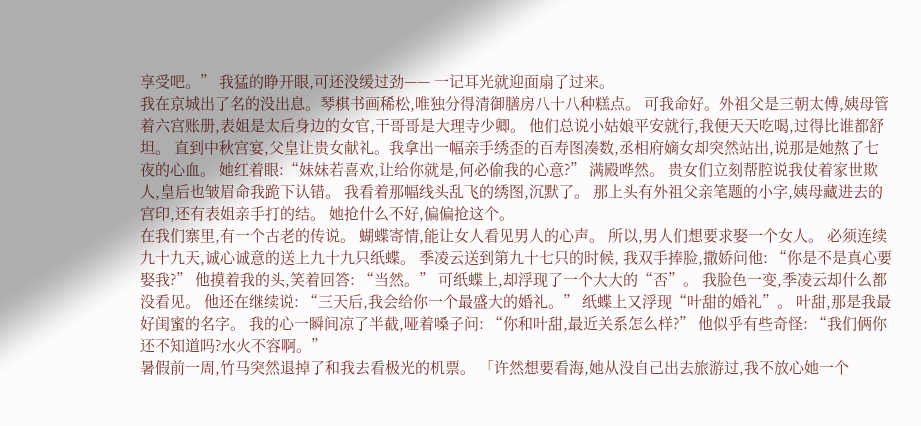享受吧。” 我猛的睁开眼,可还没缓过劲—— 一记耳光就迎面扇了过来。
我在京城出了名的没出息。琴棋书画稀松,唯独分得清御膳房八十八种糕点。 可我命好。外祖父是三朝太傅,姨母管着六宫账册,表姐是太后身边的女官,干哥哥是大理寺少卿。 他们总说小姑娘平安就行,我便天天吃喝,过得比谁都舒坦。 直到中秋宫宴,父皇让贵女献礼。我拿出一幅亲手绣歪的百寿图凑数,丞相府嫡女却突然站出,说那是她熬了七夜的心血。 她红着眼:“妹妹若喜欢,让给你就是,何必偷我的心意?” 满殿哗然。 贵女们立刻帮腔说我仗着家世欺人,皇后也皱眉命我跪下认错。 我看着那幅线头乱飞的绣图,沉默了。 那上头有外祖父亲笔题的小字,姨母藏进去的宫印,还有表姐亲手打的结。 她抢什么不好,偏偏抢这个。
在我们寨里,有一个古老的传说。 蝴蝶寄情,能让女人看见男人的心声。 所以,男人们想要求娶一个女人。 必须连续九十九天,诚心诚意的送上九十九只纸蝶。 季凌云送到第九十七只的时候, 我双手捧脸,撒娇问他: “你是不是真心要娶我?” 他摸着我的头,笑着回答: “当然。” 可纸蝶上,却浮现了一个大大的“否”。 我脸色一变,季凌云却什么都没看见。 他还在继续说: “三天后,我会给你一个最盛大的婚礼。” 纸蝶上又浮现“叶甜的婚礼”。 叶甜,那是我最好闺蜜的名字。 我的心一瞬间凉了半截,哑着嗓子问: “你和叶甜,最近关系怎么样?” 他似乎有些奇怪: “我们俩你还不知道吗?水火不容啊。”
暑假前一周,竹马突然退掉了和我去看极光的机票。 「许然想要看海,她从没自己出去旅游过,我不放心她一个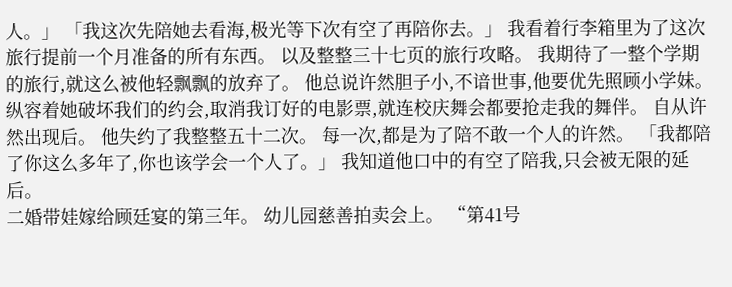人。」 「我这次先陪她去看海,极光等下次有空了再陪你去。」 我看着行李箱里为了这次旅行提前一个月准备的所有东西。 以及整整三十七页的旅行攻略。 我期待了一整个学期的旅行,就这么被他轻飘飘的放弃了。 他总说许然胆子小,不谙世事,他要优先照顾小学妹。 纵容着她破坏我们的约会,取消我订好的电影票,就连校庆舞会都要抢走我的舞伴。 自从许然出现后。 他失约了我整整五十二次。 每一次,都是为了陪不敢一个人的许然。 「我都陪了你这么多年了,你也该学会一个人了。」 我知道他口中的有空了陪我,只会被无限的延后。
二婚带娃嫁给顾廷宴的第三年。 幼儿园慈善拍卖会上。 “第41号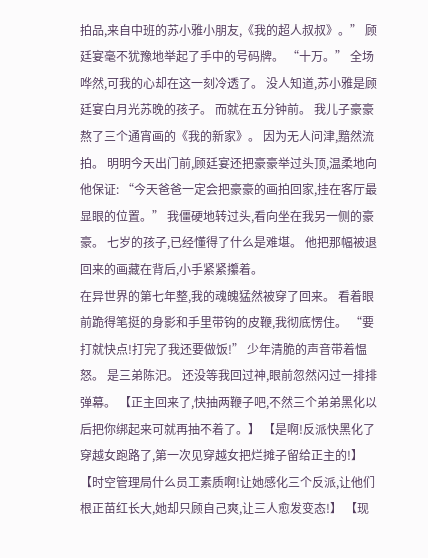拍品,来自中班的苏小雅小朋友,《我的超人叔叔》。” 顾廷宴毫不犹豫地举起了手中的号码牌。 “十万。” 全场哗然,可我的心却在这一刻冷透了。 没人知道,苏小雅是顾廷宴白月光苏晚的孩子。 而就在五分钟前。 我儿子豪豪熬了三个通宵画的《我的新家》。 因为无人问津,黯然流拍。 明明今天出门前,顾廷宴还把豪豪举过头顶,温柔地向他保证: “今天爸爸一定会把豪豪的画拍回家,挂在客厅最显眼的位置。” 我僵硬地转过头,看向坐在我另一侧的豪豪。 七岁的孩子,已经懂得了什么是难堪。 他把那幅被退回来的画藏在背后,小手紧紧攥着。
在异世界的第七年整,我的魂魄猛然被穿了回来。 看着眼前跪得笔挺的身影和手里带钩的皮鞭,我彻底愣住。 “要打就快点!打完了我还要做饭!” 少年清脆的声音带着愠怒。 是三弟陈汜。 还没等我回过神,眼前忽然闪过一排排弹幕。 【正主回来了,快抽两鞭子吧,不然三个弟弟黑化以后把你绑起来可就再抽不着了。】 【是啊!反派快黑化了穿越女跑路了,第一次见穿越女把烂摊子留给正主的!】 【时空管理局什么员工素质啊!让她感化三个反派,让他们根正苗红长大,她却只顾自己爽,让三人愈发变态!】 【现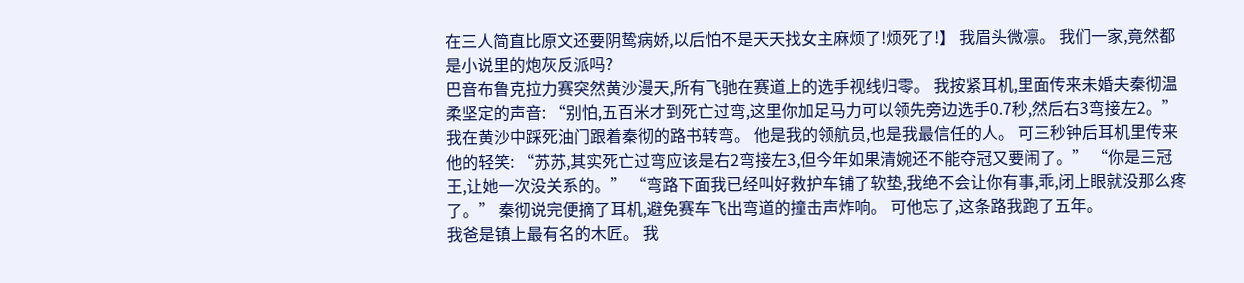在三人简直比原文还要阴鸷病娇,以后怕不是天天找女主麻烦了!烦死了!】 我眉头微凛。 我们一家,竟然都是小说里的炮灰反派吗?
巴音布鲁克拉力赛突然黄沙漫天,所有飞驰在赛道上的选手视线归零。 我按紧耳机,里面传来未婚夫秦彻温柔坚定的声音: “别怕,五百米才到死亡过弯,这里你加足马力可以领先旁边选手0.7秒,然后右3弯接左2。” 我在黄沙中踩死油门跟着秦彻的路书转弯。 他是我的领航员,也是我最信任的人。 可三秒钟后耳机里传来他的轻笑: “苏苏,其实死亡过弯应该是右2弯接左3,但今年如果清婉还不能夺冠又要闹了。” “你是三冠王,让她一次没关系的。” “弯路下面我已经叫好救护车铺了软垫,我绝不会让你有事,乖,闭上眼就没那么疼了。” 秦彻说完便摘了耳机,避免赛车飞出弯道的撞击声炸响。 可他忘了,这条路我跑了五年。
我爸是镇上最有名的木匠。 我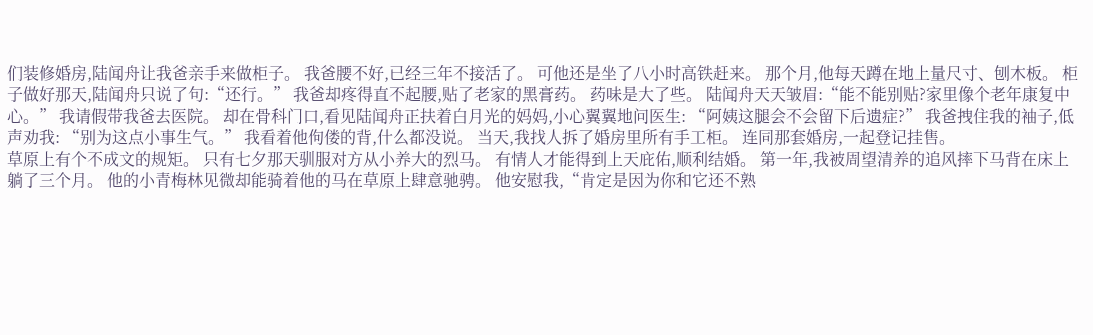们装修婚房,陆闻舟让我爸亲手来做柜子。 我爸腰不好,已经三年不接活了。 可他还是坐了八小时高铁赶来。 那个月,他每天蹲在地上量尺寸、刨木板。 柜子做好那天,陆闻舟只说了句:“还行。” 我爸却疼得直不起腰,贴了老家的黑膏药。 药味是大了些。 陆闻舟天天皱眉:“能不能别贴?家里像个老年康复中心。” 我请假带我爸去医院。 却在骨科门口,看见陆闻舟正扶着白月光的妈妈,小心翼翼地问医生: “阿姨这腿会不会留下后遗症?” 我爸拽住我的袖子,低声劝我: “别为这点小事生气。” 我看着他佝偻的背,什么都没说。 当天,我找人拆了婚房里所有手工柜。 连同那套婚房,一起登记挂售。
草原上有个不成文的规矩。 只有七夕那天驯服对方从小养大的烈马。 有情人才能得到上天庇佑,顺利结婚。 第一年,我被周望清养的追风摔下马背在床上躺了三个月。 他的小青梅林见微却能骑着他的马在草原上肆意驰骋。 他安慰我,“肯定是因为你和它还不熟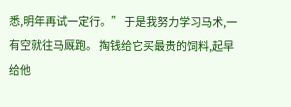悉,明年再试一定行。” 于是我努力学习马术,一有空就往马厩跑。 掏钱给它买最贵的饲料,起早给他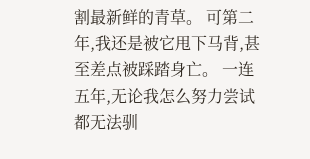割最新鲜的青草。 可第二年,我还是被它甩下马背,甚至差点被踩踏身亡。 一连五年,无论我怎么努力尝试都无法驯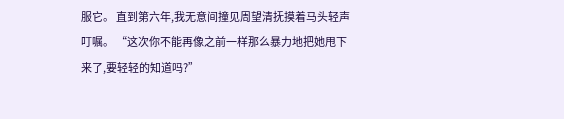服它。 直到第六年,我无意间撞见周望清抚摸着马头轻声叮嘱。 “这次你不能再像之前一样那么暴力地把她甩下来了,要轻轻的知道吗?”